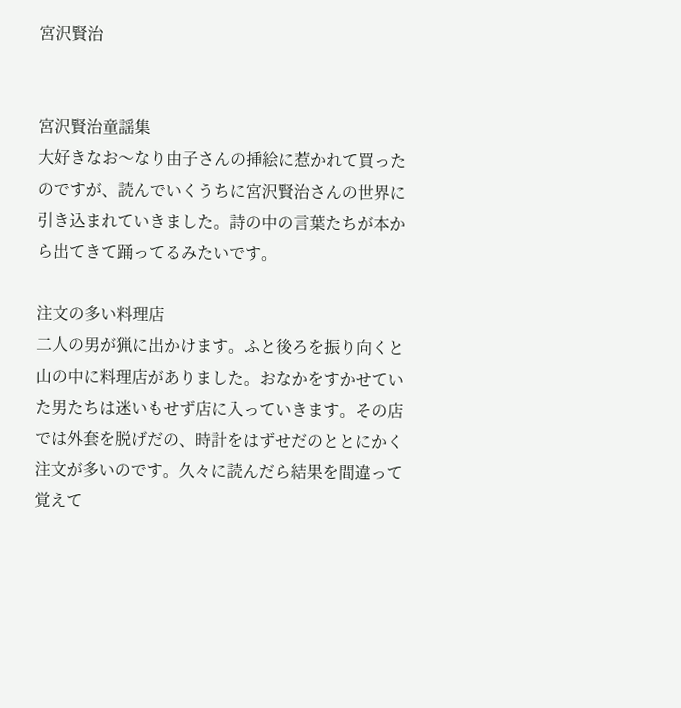宮沢賢治


宮沢賢治童謡集
大好きなお〜なり由子さんの挿絵に惹かれて買ったのですが、読んでいくうちに宮沢賢治さんの世界に引き込まれていきました。詩の中の言葉たちが本から出てきて踊ってるみたいです。

注文の多い料理店
二人の男が猟に出かけます。ふと後ろを振り向くと山の中に料理店がありました。おなかをすかせていた男たちは迷いもせず店に入っていきます。その店では外套を脱げだの、時計をはずせだのととにかく注文が多いのです。久々に読んだら結果を間違って覚えて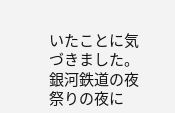いたことに気づきました。
銀河鉄道の夜
祭りの夜に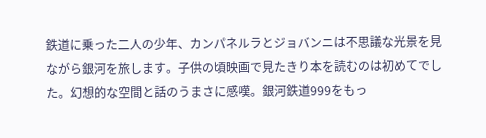鉄道に乗った二人の少年、カンパネルラとジョバンニは不思議な光景を見ながら銀河を旅します。子供の頃映画で見たきり本を読むのは初めてでした。幻想的な空間と話のうまさに感嘆。銀河鉄道999をもっ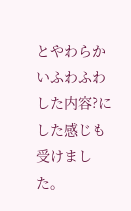とやわらかいふわふわした内容?にした感じも受けました。